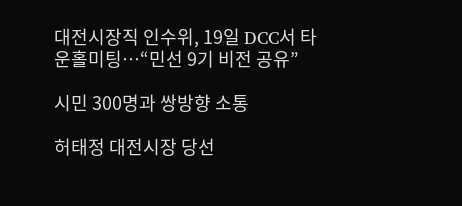대전시장직 인수위, 19일 DCC서 타운홀미팅…“민선 9기 비전 공유”

시민 300명과 쌍방향 소통

허태정 대전시장 당선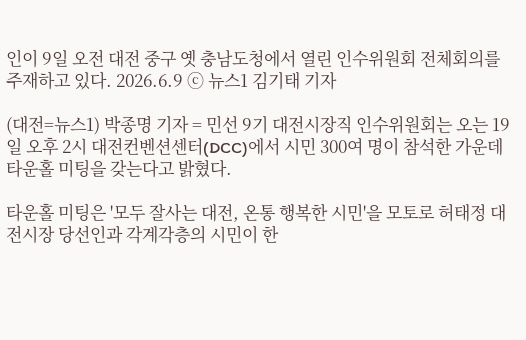인이 9일 오전 대전 중구 옛 충남도청에서 열린 인수위원회 전체회의를 주재하고 있다. 2026.6.9 ⓒ 뉴스1 김기태 기자

(대전=뉴스1) 박종명 기자 = 민선 9기 대전시장직 인수위원회는 오는 19일 오후 2시 대전컨벤션센터(DCC)에서 시민 300여 명이 참석한 가운데 타운홀 미팅을 갖는다고 밝혔다.

타운홀 미팅은 '모두 잘사는 대전, 온통 행복한 시민'을 모토로 허태정 대전시장 당선인과 각계각층의 시민이 한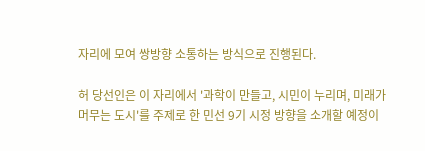자리에 모여 쌍방향 소통하는 방식으로 진행된다.

허 당선인은 이 자리에서 '과학이 만들고, 시민이 누리며, 미래가 머무는 도시'를 주제로 한 민선 9기 시정 방향을 소개할 예정이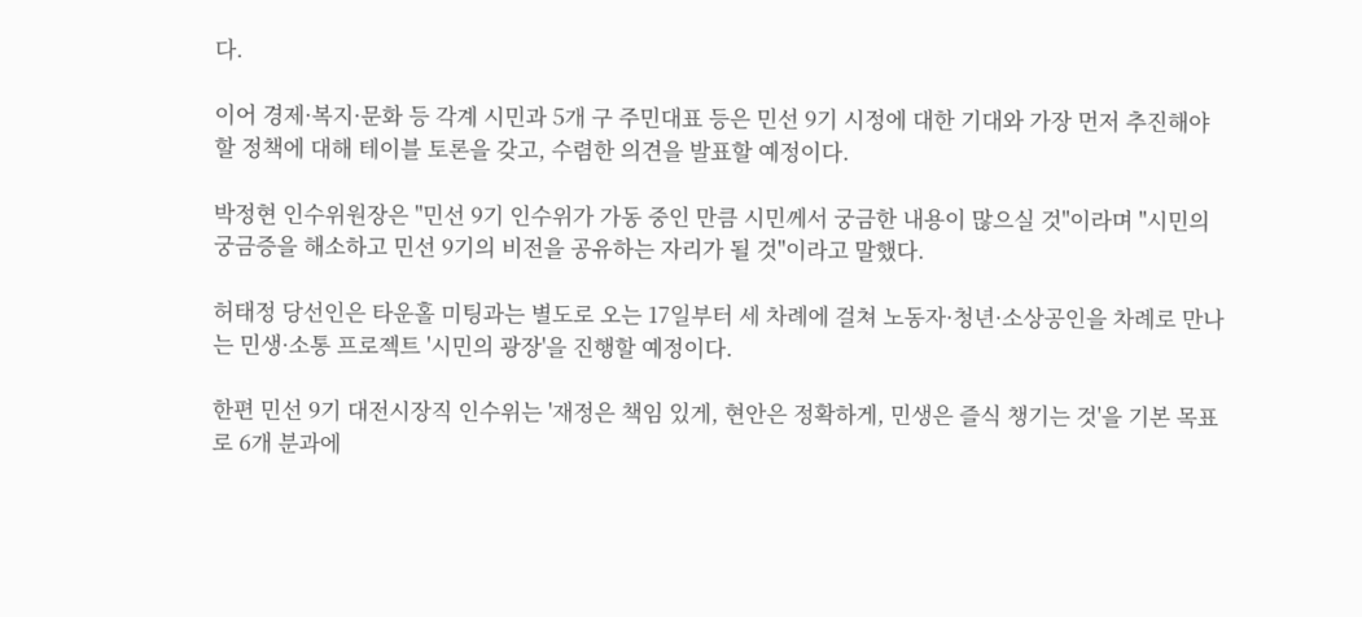다.

이어 경제·복지·문화 등 각계 시민과 5개 구 주민대표 등은 민선 9기 시정에 대한 기대와 가장 먼저 추진해야 할 정책에 대해 테이블 토론을 갖고, 수렴한 의견을 발표할 예정이다.

박정현 인수위원장은 "민선 9기 인수위가 가동 중인 만큼 시민께서 궁금한 내용이 많으실 것"이라며 "시민의 궁금증을 해소하고 민선 9기의 비전을 공유하는 자리가 될 것"이라고 말했다.

허태정 당선인은 타운홀 미팅과는 별도로 오는 17일부터 세 차례에 걸쳐 노동자·청년·소상공인을 차례로 만나는 민생·소통 프로젝트 '시민의 광장'을 진행할 예정이다.

한편 민선 9기 대전시장직 인수위는 '재정은 책임 있게, 현안은 정확하게, 민생은 즐식 챙기는 것'을 기본 목표로 6개 분과에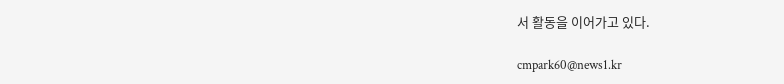서 활동을 이어가고 있다.

cmpark60@news1.kr